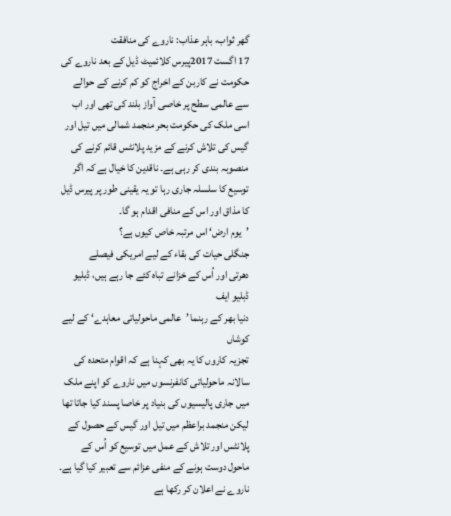گھر ثواب، باہر عذاب: ناروے کی منافقت
17 اگست 2017پیرس کلائمیٹ ڈیل کے بعد ناروے کی حکومت نے کاربن کے اخراج کو کم کرنے کے حوالے سے عالمی سطح پر خاصی آواز بلند کی تھی اور اب اسی ملک کی حکومت بحر منجمد شمالی میں تیل اور گیس کی تلاش کرنے کے مزید پلانٹس قائم کرنے کی منصوبہ بندی کر رہی ہے۔ ناقدین کا خیال ہے کہ اگر توسیع کا سلسلہ جاری رہا تو یہ یقینی طور پر پیرس ڈیل کا مذاق اور اس کے منافی اقدام ہو گا۔
’یوم ارض‘ اس مرتبہ خاص کیوں ہے؟
جنگلی حیات کی بقاء کے لیے امریکی فیصلے
دھرتی اور اُس کے خزانے تباہ کئے جا رہے ہیں، ڈبلیو ڈبلیو ایف
دنیا بھر کے رہنما ’عالمی ماحولیاتی معاہدے‘ کے لیے کوشاں
تجزیہ کاروں کا یہ بھی کہنا ہے کہ اقوام متحدہ کی سالانہ ماحولیاتی کانفرنسوں میں ناروے کو اپنے ملک میں جاری پالیسیوں کی بنیاد پر خاصا پسند کیا جاتا تھا لیکن منجمد براعظم میں تیل اور گیس کے حصول کے پلانٹس اور تلاش کے عمل میں توسیع کو اُس کے ماحول دوست ہونے کے منفی عزائم سے تعبیر کیا گیا ہے۔
ناروے نے اعلان کر رکھا ہے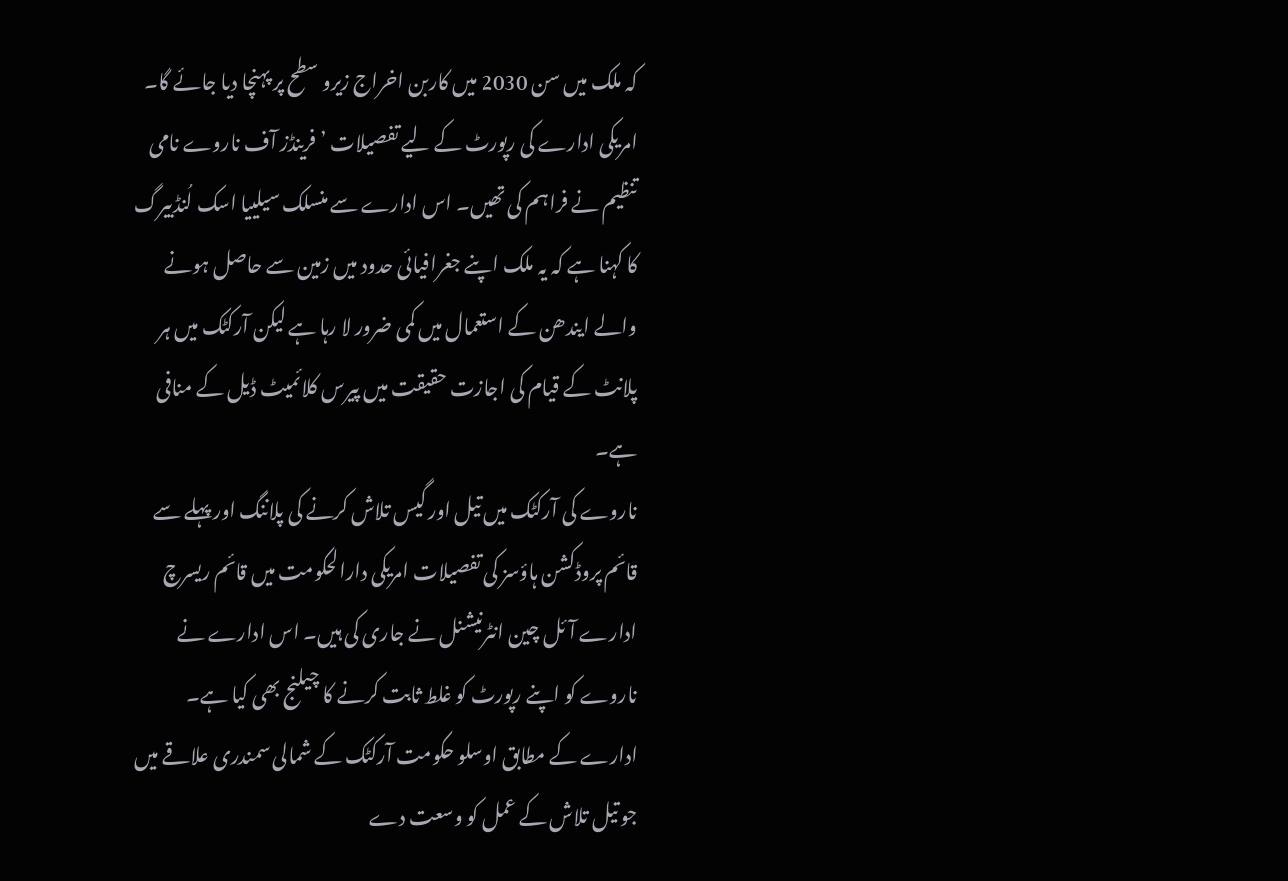کہ ملک میں سن 2030 میں کاربن اخراج زیرو سطح پر پہنچا دیا جائے گا۔
امریکی ادارے کی رپورٹ کے لیے تفصیلات ’فرینڈز آف ناروے نامی تنظیم نے فراہم کی تھیں۔ اس ادارے سے منسلک سیلییا اسک لُنڈبیرگ کا کہنا ہے کہ یہ ملک اپنے جغرافیائی حدود میں زمین سے حاصل ہونے والے ایندھن کے استعمال میں کمی ضرور لا رہا ہے لیکن آرکٹک میں ہر پلانٹ کے قیام کی اجازت حقیقت میں پیرس کلائمیٹ ڈیل کے منافی ہے۔
ناروے کی آرکٹک میں تیل اور گیس تلاش کرنے کی پلاننگ اور پہلے سے قائم پروڈکشن ہاؤسز کی تفصیلات امریکی دارالحکومت میں قائم ریسرچ ادارے آئل چین انٹرنیشنل نے جاری کی ہیں۔ اس ادارے نے ناروے کو اپنے رپورٹ کو غلط ثابت کرنے کا چیلنج بھی کیا ہے۔ ادارے کے مطابق اوسلو حکومت آرکٹک کے شمالی سمندری علاقے میں جو تیل تلاش کے عمل کو وسعت دے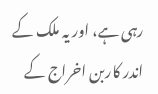رہی ہے، اور یہ ملک کے اندر کاربن اخراج کے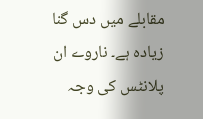مقابلے میں دس گنا زیادہ ہے۔ ناروے ان پلانٹس کی وجہ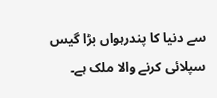سے دنیا کا پندرہواں بڑا گیس سپلائی کرنے والا ملک ہے۔